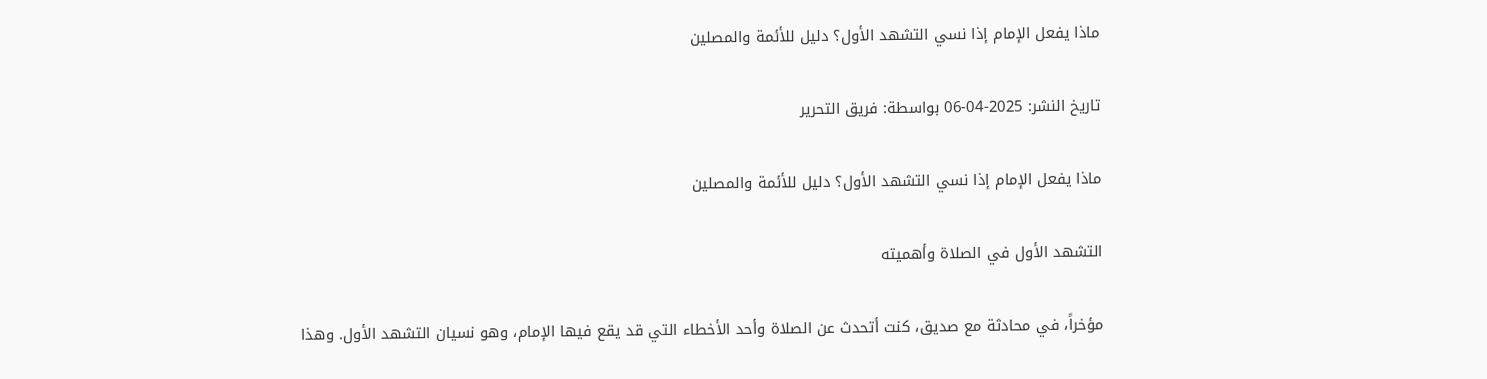ماذا يفعل الإمام إذا نسي التشهد الأول؟ دليل للأئمة والمصلين

تاريخ النشر: 2025-04-06 بواسطة: فريق التحرير

ماذا يفعل الإمام إذا نسي التشهد الأول؟ دليل للأئمة والمصلين

التشهد الأول في الصلاة وأهميته

مؤخراً، في محادثة مع صديق، كنت أتحدث عن الصلاة وأحد الأخطاء التي قد يقع فيها الإمام، وهو نسيان التشهد الأول. وهذا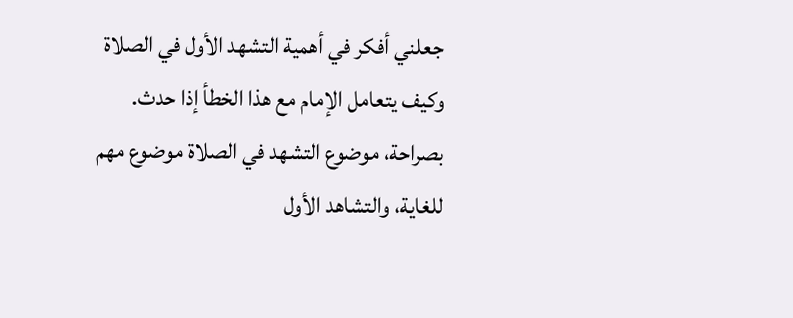جعلني أفكر في أهمية التشهد الأول في الصلاة وكيف يتعامل الإمام مع هذا الخطأ إذا حدث. بصراحة، موضوع التشهد في الصلاة موضوع مهم للغاية، والتشاهد الأول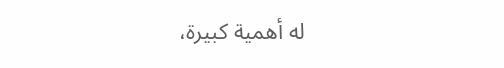له أهمية كبيرة،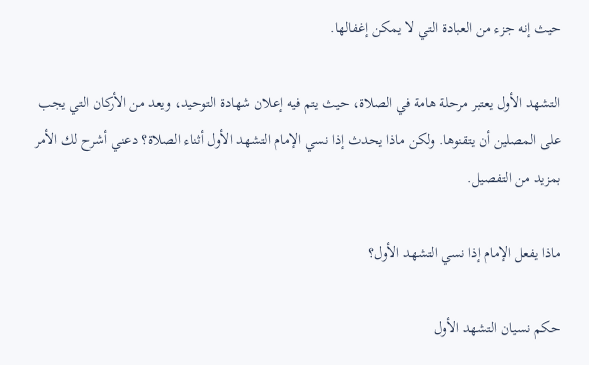حيث إنه جزء من العبادة التي لا يمكن إغفالها.

التشهد الأول يعتبر مرحلة هامة في الصلاة، حيث يتم فيه إعلان شهادة التوحيد، ويعد من الأركان التي يجب على المصلين أن يتقنوها. ولكن ماذا يحدث إذا نسي الإمام التشهد الأول أثناء الصلاة؟ دعني أشرح لك الأمر بمزيد من التفصيل.

ماذا يفعل الإمام إذا نسي التشهد الأول؟

حكم نسيان التشهد الأول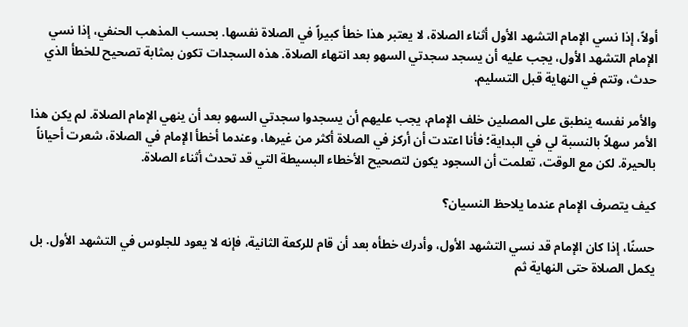أولاً، إذا نسي الإمام التشهد الأول أثناء الصلاة، لا يعتبر هذا خطأ كبيراً في الصلاة نفسها. بحسب المذهب الحنفي، إذا نسي الإمام التشهد الأول، يجب عليه أن يسجد سجدتي السهو بعد انتهاء الصلاة. هذه السجدات تكون بمثابة تصحيح للخطأ الذي حدث، وتتم في النهاية قبل التسليم.

والأمر نفسه ينطبق على المصلين خلف الإمام، يجب عليهم أن يسجدوا سجدتي السهو بعد أن ينهي الإمام الصلاة. لم يكن هذا الأمر سهلاً بالنسبة لي في البداية؛ فأنا اعتدت أن أركز في الصلاة أكثر من غيرها، وعندما أخطأ الإمام في الصلاة، شعرت أحياناً بالحيرة. لكن مع الوقت، تعلمت أن السجود يكون لتصحيح الأخطاء البسيطة التي قد تحدث أثناء الصلاة.

كيف يتصرف الإمام عندما يلاحظ النسيان؟

حسنًا، إذا كان الإمام قد نسي التشهد الأول، وأدرك خطأه بعد أن قام للركعة الثانية، فإنه لا يعود للجلوس في التشهد الأول. بل يكمل الصلاة حتى النهاية ثم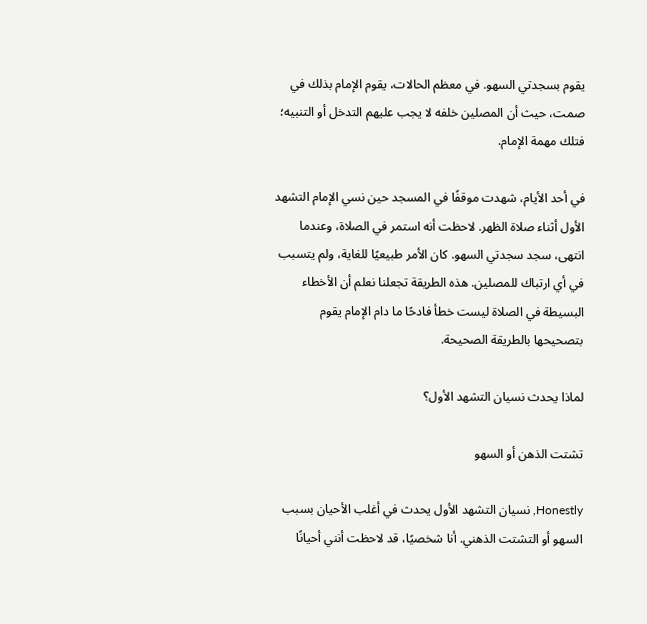يقوم بسجدتي السهو. في معظم الحالات، يقوم الإمام بذلك في صمت، حيث أن المصلين خلفه لا يجب عليهم التدخل أو التنبيه؛ فتلك مهمة الإمام.

في أحد الأيام، شهدت موقفًا في المسجد حين نسي الإمام التشهد الأول أثناء صلاة الظهر. لاحظت أنه استمر في الصلاة، وعندما انتهى، سجد سجدتي السهو. كان الأمر طبيعيًا للغاية، ولم يتسبب في أي ارتباك للمصلين. هذه الطريقة تجعلنا نعلم أن الأخطاء البسيطة في الصلاة ليست خطأ فادحًا ما دام الإمام يقوم بتصحيحها بالطريقة الصحيحة.

لماذا يحدث نسيان التشهد الأول؟

تشتت الذهن أو السهو

Honestly, نسيان التشهد الأول يحدث في أغلب الأحيان بسبب السهو أو التشتت الذهني. أنا شخصيًا، قد لاحظت أنني أحيانًا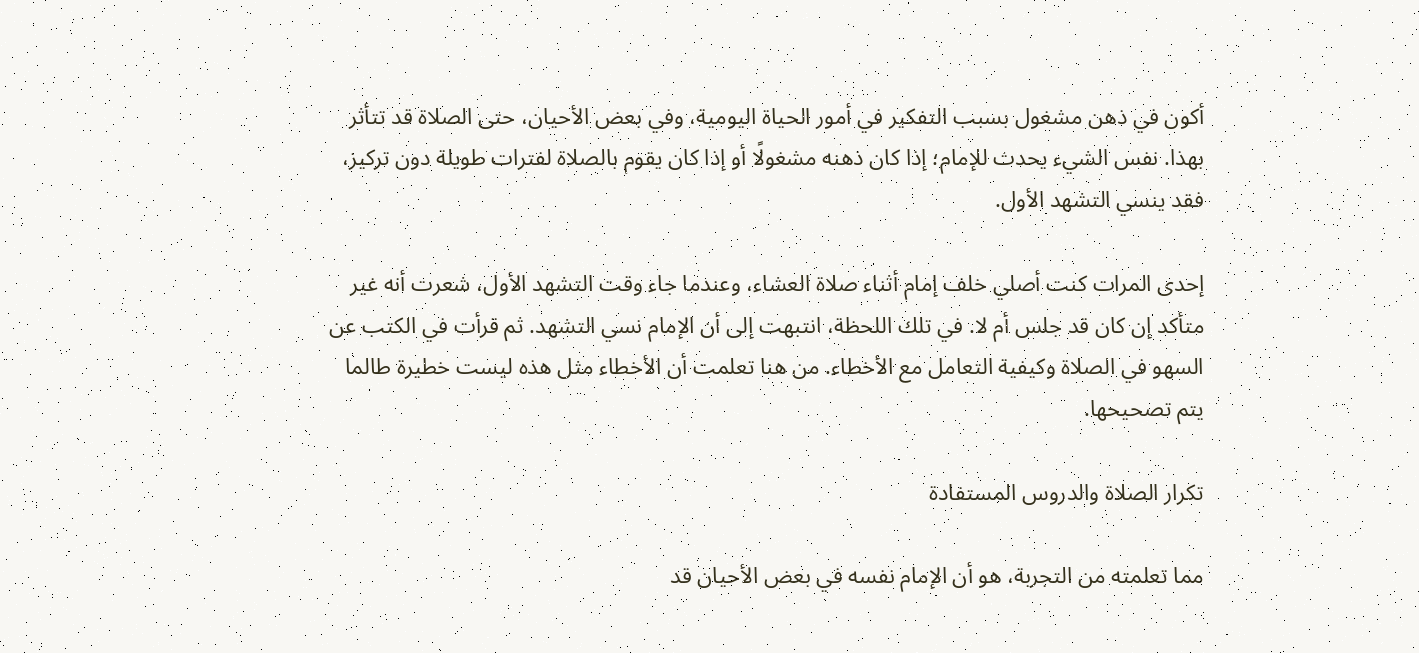أكون في ذهن مشغول بسبب التفكير في أمور الحياة اليومية، وفي بعض الأحيان، حتى الصلاة قد تتأثر بهذا. نفس الشيء يحدث للإمام؛ إذا كان ذهنه مشغولًا أو إذا كان يقوم بالصلاة لفترات طويلة دون تركيز، فقد ينسي التشهد الأول.

إحدى المرات كنت أصلي خلف إمام أثناء صلاة العشاء، وعندما جاء وقت التشهد الأول، شعرت أنه غير متأكد إن كان قد جلس أم لا. في تلك اللحظة، انتبهت إلى أن الإمام نسي التشهد. ثم قرأت في الكتب عن السهو في الصلاة وكيفية التعامل مع الأخطاء. من هنا تعلمت أن الأخطاء مثل هذه ليست خطيرة طالما يتم تصحيحها.

تكرار الصلاة والدروس المستفادة

مما تعلمته من التجربة، هو أن الإمام نفسه في بعض الأحيان قد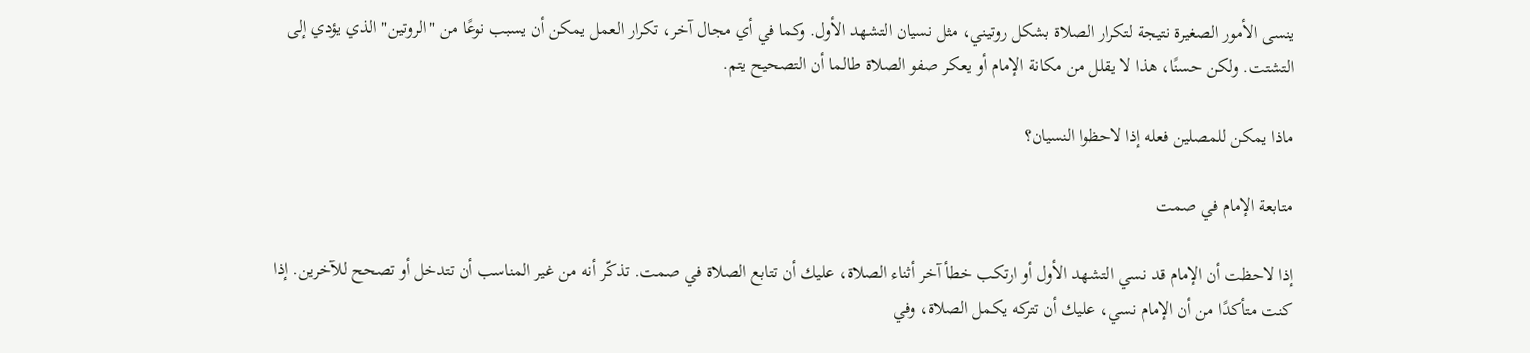ينسى الأمور الصغيرة نتيجة لتكرار الصلاة بشكل روتيني، مثل نسيان التشهد الأول. وكما في أي مجال آخر، تكرار العمل يمكن أن يسبب نوعًا من "الروتين" الذي يؤدي إلى التشتت. ولكن حسنًا، هذا لا يقلل من مكانة الإمام أو يعكر صفو الصلاة طالما أن التصحيح يتم.

ماذا يمكن للمصلين فعله إذا لاحظوا النسيان؟

متابعة الإمام في صمت

إذا لاحظت أن الإمام قد نسي التشهد الأول أو ارتكب خطأ آخر أثناء الصلاة، عليك أن تتابع الصلاة في صمت. تذكّر أنه من غير المناسب أن تتدخل أو تصحح للآخرين. إذا كنت متأكدًا من أن الإمام نسي، عليك أن تتركه يكمل الصلاة، وفي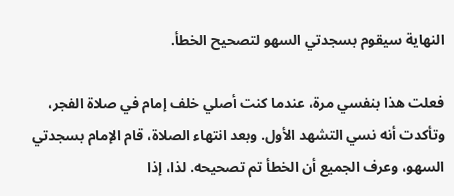النهاية سيقوم بسجدتي السهو لتصحيح الخطأ.

فعلت هذا بنفسي مرة، عندما كنت أصلي خلف إمام في صلاة الفجر، وتأكدت أنه نسي التشهد الأول. وبعد انتهاء الصلاة، قام الإمام بسجدتي السهو، وعرف الجميع أن الخطأ تم تصحيحه. لذا، إذا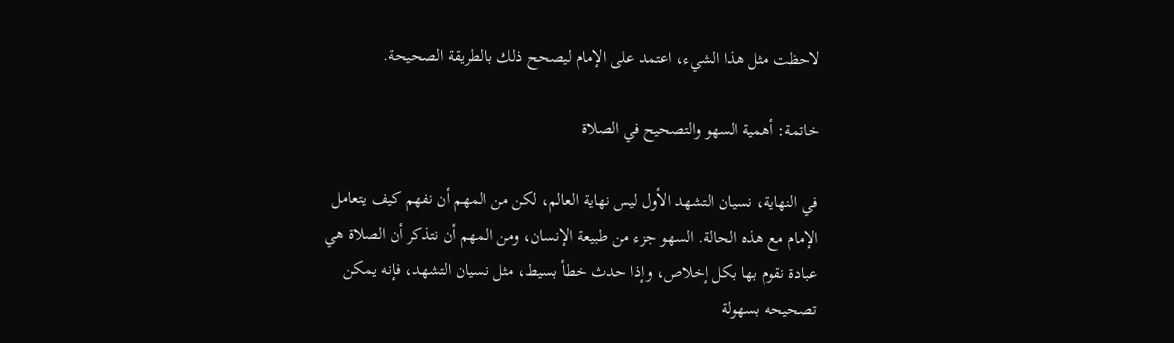لاحظت مثل هذا الشيء، اعتمد على الإمام ليصحح ذلك بالطريقة الصحيحة.

خاتمة: أهمية السهو والتصحيح في الصلاة

في النهاية، نسيان التشهد الأول ليس نهاية العالم، لكن من المهم أن نفهم كيف يتعامل الإمام مع هذه الحالة. السهو جزء من طبيعة الإنسان، ومن المهم أن نتذكر أن الصلاة هي عبادة نقوم بها بكل إخلاص، وإذا حدث خطأ بسيط، مثل نسيان التشهد، فإنه يمكن تصحيحه بسهولة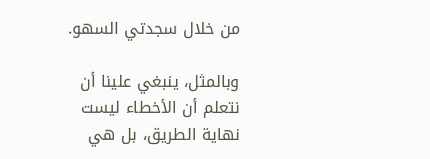من خلال سجدتي السهو.

وبالمثل، ينبغي علينا أن نتعلم أن الأخطاء ليست نهاية الطريق، بل هي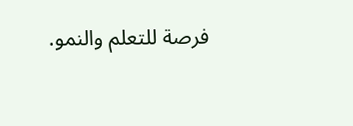فرصة للتعلم والنمو.